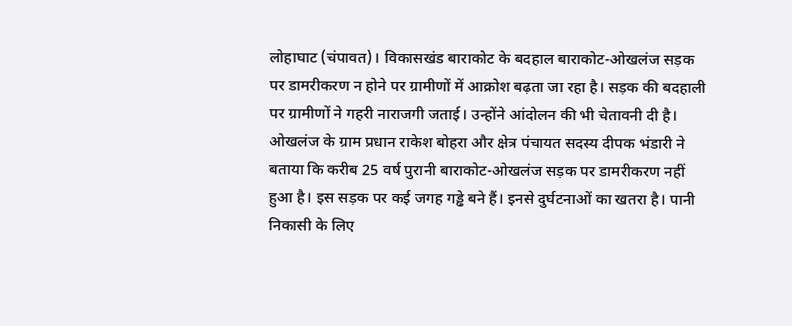लोहाघाट (चंपावत)। विकासखंड बाराकोट के बदहाल बाराकोट-ओखलंज सड़क पर डामरीकरण न होने पर ग्रामीणों में आक्रोश बढ़ता जा रहा है। सड़क की बदहाली पर ग्रामीणों ने गहरी नाराजगी जताई। उन्होंने आंदोलन की भी चेतावनी दी है।
ओखलंज के ग्राम प्रधान राकेश बोहरा और क्षेत्र पंचायत सदस्य दीपक भंडारी ने बताया कि करीब 25 वर्ष पुरानी बाराकोट-ओखलंज सड़क पर डामरीकरण नहीं हुआ है। इस सड़क पर कई जगह गड्ढे बने हैं। इनसे दुर्घटनाओं का खतरा है। पानी निकासी के लिए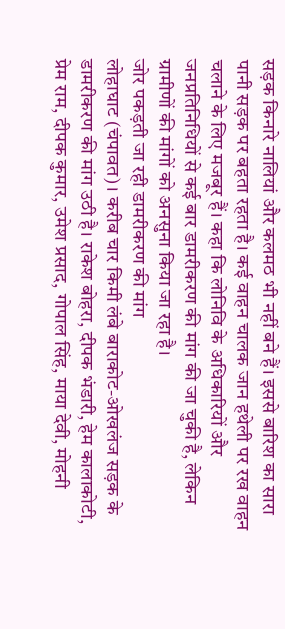सड़क किनारे नालियां और कलमठ भी नहीं बने हैं। इससे बारिश का सारा पानी सड़क पर बहता रहता है। कई वाहन चालक जान हथेली पर रख वाहन चलाने के लिए मजबूर हैं। कहा कि लोनिवि के अधिकारियों और जनप्रतिनिधियों से कई बार डामरीकरण की मांग की जा चुकी है, लेकिन ग्रामीणों की मांगों को अनसुना किया जा रहा है।
जोर पकड़ती जा रही डामरीकरण की मांग
लोहाघाट (चंपावत)। करीब चार किमी लंबे बाराकोट-ओखलंज सड़क के डामरीकरण की मांग उठी है। राकेश बोहरा, दीपक भंडारी, हेम कालाकोटी, प्रेम राम, दीपक कुमार, उमेश प्रसाद, गोपाल सिंह, माया देवी, मोहनी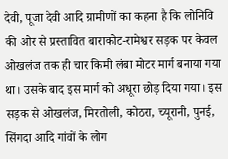देवी, पूजा देवी आदि ग्रामीणों का कहना है कि लोनिवि की ओर से प्रस्तावित बाराकोट-रामेश्वर सड़क पर केवल ओखलंज तक ही चार किमी लंबा मोटर मार्ग बनाया गया था। उसके बाद इस मार्ग को अधूरा छोड़ दिया गया। इस सड़क से ओखलंज, मिरतोली, कोठरा, च्यूरानी, पुनई, सिंगदा आदि गांवों के लोग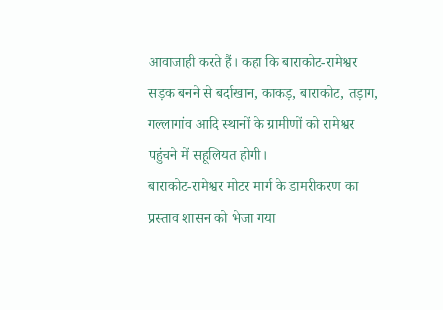आवाजाही करते हैं। कहा कि बाराकोट-रामेश्वर सड़क बनने से बर्दाखान, काकड़, बाराकोट, तड़ाग, गल्लागांव आदि स्थानों के ग्रामीणों को रामेश्वर पहुंचने में सहूलियत होगी।
बाराकोट-रामेश्वर मोटर मार्ग के डामरीकरण का प्रस्ताव शासन को भेजा गया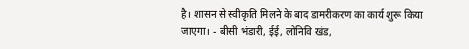है। शासन से स्वीकृति मिलने के बाद डामरीकरण का कार्य शुरू किया जाएगा। - बीसी भंडारी, ईई, लोनिवि खंड,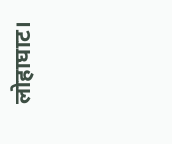लोहाघाट।